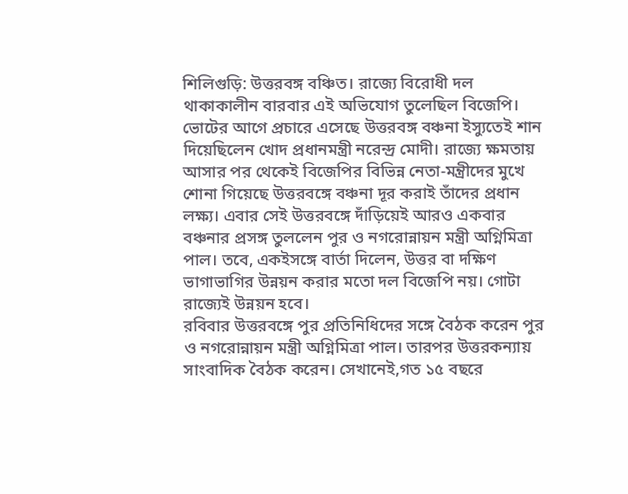শিলিগুড়ি: উত্তরবঙ্গ বঞ্চিত। রাজ্যে বিরোধী দল থাকাকালীন বারবার এই অভিযোগ তুলেছিল বিজেপি। ভোটের আগে প্রচারে এসেছে উত্তরবঙ্গ বঞ্চনা ইস্যুতেই শান দিয়েছিলেন খোদ প্রধানমন্ত্রী নরেন্দ্র মোদী। রাজ্যে ক্ষমতায় আসার পর থেকেই বিজেপির বিভিন্ন নেতা-মন্ত্রীদের মুখে শোনা গিয়েছে উত্তরবঙ্গে বঞ্চনা দূর করাই তাঁদের প্রধান লক্ষ্য। এবার সেই উত্তরবঙ্গে দাঁড়িয়েই আরও একবার বঞ্চনার প্রসঙ্গ তুললেন পুর ও নগরোন্নায়ন মন্ত্রী অগ্নিমিত্রা পাল। তবে, একইসঙ্গে বার্তা দিলেন, উত্তর বা দক্ষিণ ভাগাভাগির উন্নয়ন করার মতো দল বিজেপি নয়। গোটা রাজ্যেই উন্নয়ন হবে।
রবিবার উত্তরবঙ্গে পুর প্রতিনিধিদের সঙ্গে বৈঠক করেন পুর ও নগরোন্নায়ন মন্ত্রী অগ্নিমিত্রা পাল। তারপর উত্তরকন্যায় সাংবাদিক বৈঠক করেন। সেখানেই,গত ১৫ বছরে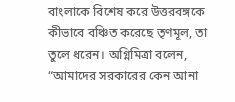বাংলাকে বিশেষ করে উত্তরবঙ্গকে কীভাবে বঞ্চিত করেছে তৃণমূল, তা তুলে ধরেন। অগ্নিমিত্রা বলেন, “আমাদের সরকারের কেন আনা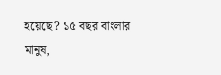হয়েছে? ১৫ বছর বাংলার মানুষ,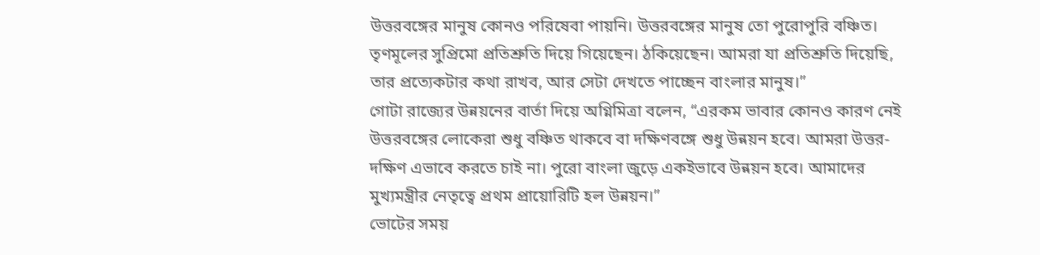উত্তরবঙ্গের মানুষ কোনও পরিষেবা পায়নি। উত্তরবঙ্গের মানুষ তো পুরোপুরি বঞ্চিত। তৃণমূলের সুপ্রিমো প্রতিশ্রুতি দিয়ে গিয়েছেন। ঠকিয়েছেন। আমরা যা প্রতিশ্রুতি দিয়েছি, তার প্রত্যেকটার কথা রাখব, আর সেটা দেখতে পাচ্ছেন বাংলার মানুষ।”
গোটা রাজ্যের উন্নয়নের বার্তা দিয়ে অগ্নিমিত্রা বলেন, “এরকম ভাবার কোনও কারণ নেই উত্তরবঙ্গের লোকেরা শুধু বঞ্চিত থাকবে বা দক্ষিণবঙ্গে শুধু উন্নয়ন হবে। আমরা উত্তর-দক্ষিণ এভাবে করতে চাই না। পুরো বাংলা জুড়ে একইভাবে উন্নয়ন হবে। আমাদের মুখ্যমন্ত্রীর নেতৃত্বে প্রথম প্রায়োরিটি হল উন্নয়ন।”
ভোটের সময়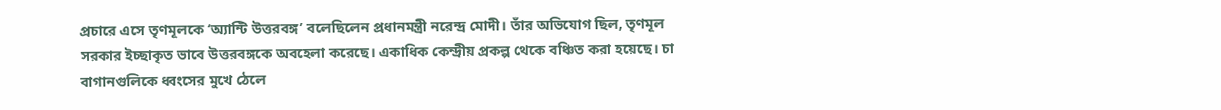প্রচারে এসে তৃণমূলকে ‘অ্যান্টি উত্তরবঙ্গ’ বলেছিলেন প্রধানমন্ত্রী নরেন্দ্র মোদী। তাঁর অভিযোগ ছিল, তৃণমূল সরকার ইচ্ছাকৃত ভাবে উত্তরবঙ্গকে অবহেলা করেছে। একাধিক কেন্দ্রীয় প্রকল্প থেকে বঞ্চিত করা হয়েছে। চা বাগানগুলিকে ধ্বংসের মুখে ঠেলে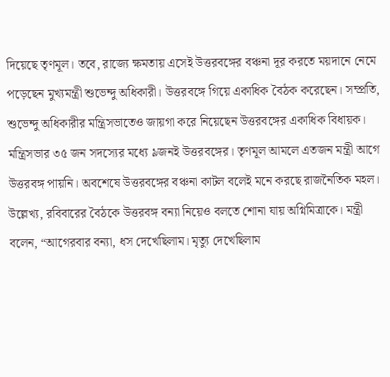দিয়েছে তৃণমূল। তবে, রাজ্যে ক্ষমতায় এসেই উত্তরবঙ্গের বঞ্চনা দূর করতে ময়দানে নেমে পড়েছেন মুখ্যমন্ত্রী শুভেন্দু অধিকারী। উত্তরবঙ্গে গিয়ে একাধিক বৈঠক করেছেন। সম্প্রতি, শুভেন্দু অধিকারীর মন্ত্রিসভাতেও জায়গা করে নিয়েছেন উত্তরবঙ্গের একাধিক বিধায়ক। মন্ত্রিসভার ৩৫ জন সদস্যের মধ্যে ৯জনই উত্তরবঙ্গের। তৃণমূল আমলে এতজন মন্ত্রী আগে উত্তরবঙ্গ পায়নি। অবশেষে উত্তরবঙ্গের বঞ্চনা কাটল বলেই মনে করছে রাজনৈতিক মহল।
উল্লেখ্য, রবিবারের বৈঠকে উত্তরবঙ্গ বন্যা নিয়েও বলতে শোনা যায় অগ্নিমিত্রাকে। মন্ত্রী বলেন, “আগেরবার বন্যা, ধস দেখেছিলাম। মৃত্যু দেখেছিলাম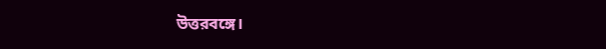উত্তরবঙ্গে।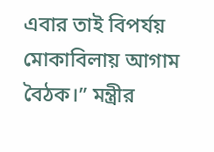এবার তাই বিপর্যয় মোকাবিলায় আগাম বৈঠক।” মন্ত্রীর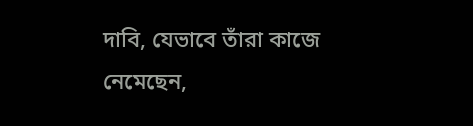দাবি, যেভাবে তাঁরা কাজে নেমেছেন,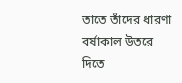তাতে তাঁদের ধারণা বর্ষাকাল উতরে দিতে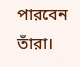পারবেন তাঁরা।